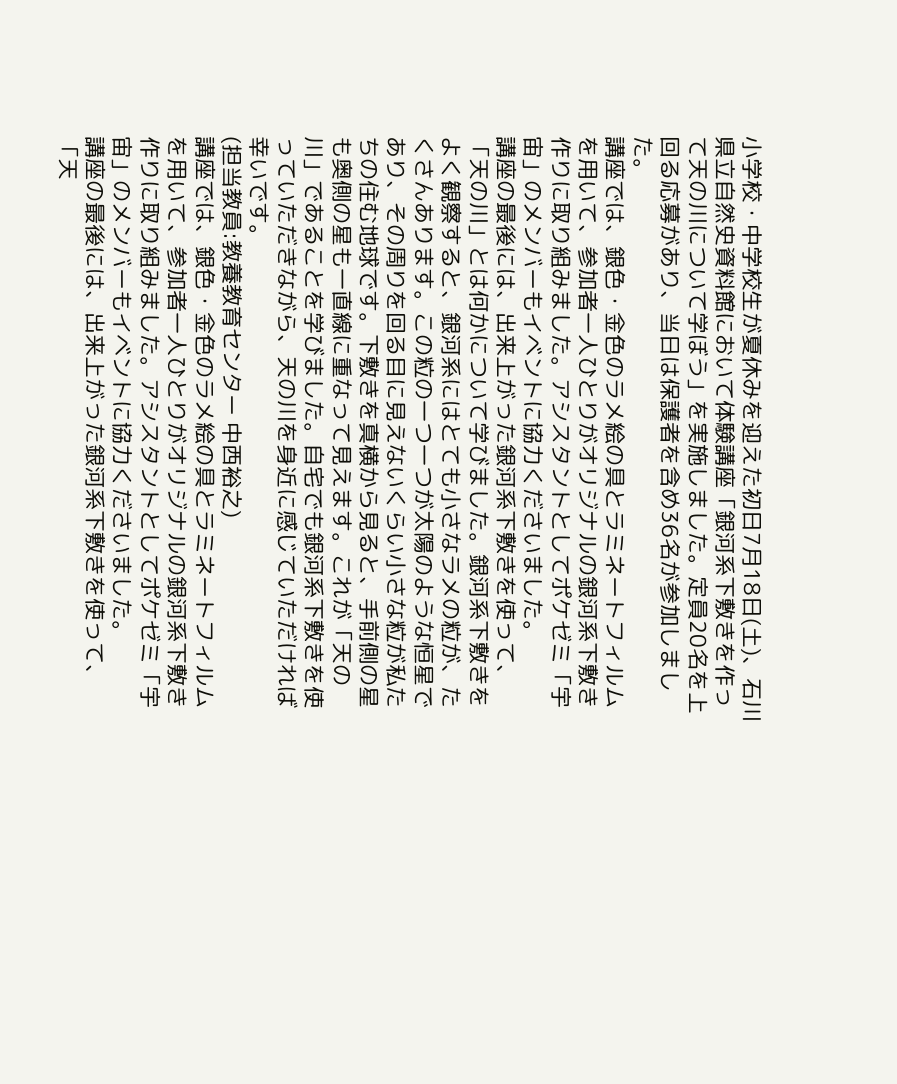小学校・中学校生が夏休みを迎えた初日7月18日(土)、石川県立自然史資料館において体験講座「銀河系下敷きを作って天の川について学ぼう」を実施しました。定員20名を上回る応募があり、当日は保護者を含め36名が参加しました。
講座では、銀色・金色のラメ絵の具とラミネートフィルムを用いて、参加者一人ひとりがオリジナルの銀河系下敷き作りに取り組みました。アシスタントとしてポケゼミ「宇宙」のメンバーもイベントに協力くださいました。
講座の最後には、出来上がった銀河系下敷きを使って、「天の川」とは何かについて学びました。銀河系下敷きをよく観察すると、銀河系にはとても小さなラメの粒が、たくさんあります。この粒の一つ一つが太陽のような恒星であり、その周りを回る目に見えないくらい小さな粒が私たちの住む地球です。下敷きを真横から見ると、手前側の星も奥側の星も一直線に重なって見えます。これが「天の川」であることを学びました。自宅でも銀河系下敷きを使っていただきながら、天の川を身近に感じていただければ幸いです。
(担当教員:教養教育センター 中西裕之)
講座では、銀色・金色のラメ絵の具とラミネートフィルムを用いて、参加者一人ひとりがオリジナルの銀河系下敷き作りに取り組みました。アシスタントとしてポケゼミ「宇宙」のメンバーもイベントに協力くださいました。
講座の最後には、出来上がった銀河系下敷きを使って、「天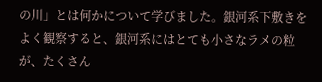の川」とは何かについて学びました。銀河系下敷きをよく観察すると、銀河系にはとても小さなラメの粒が、たくさん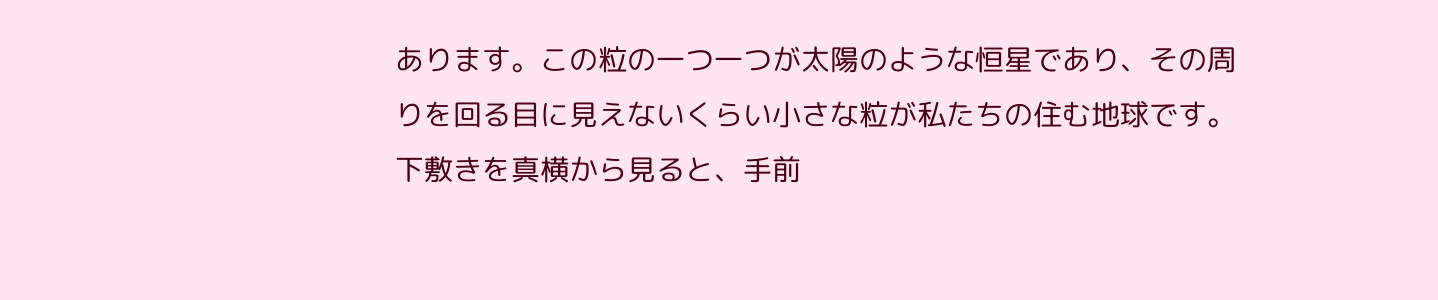あります。この粒の一つ一つが太陽のような恒星であり、その周りを回る目に見えないくらい小さな粒が私たちの住む地球です。下敷きを真横から見ると、手前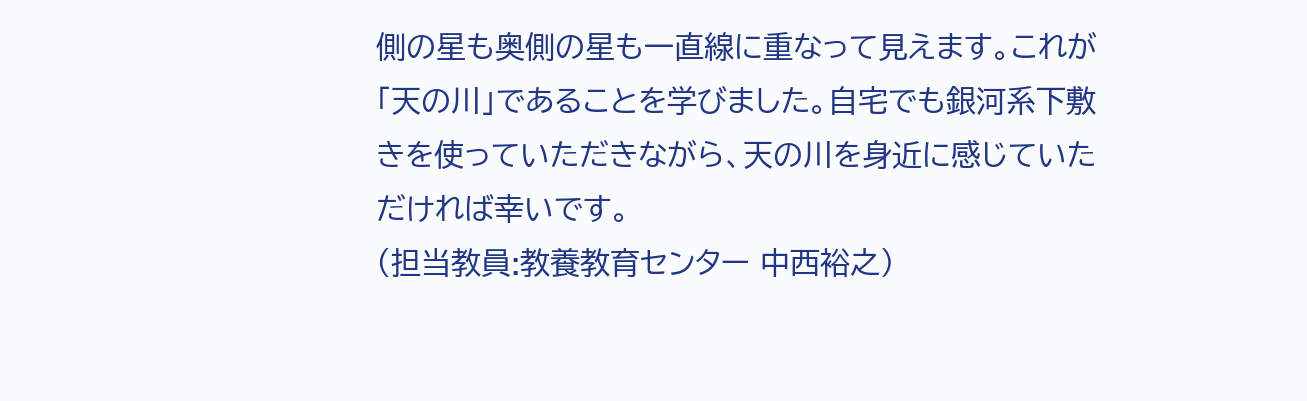側の星も奥側の星も一直線に重なって見えます。これが「天の川」であることを学びました。自宅でも銀河系下敷きを使っていただきながら、天の川を身近に感じていただければ幸いです。
(担当教員:教養教育センター 中西裕之)